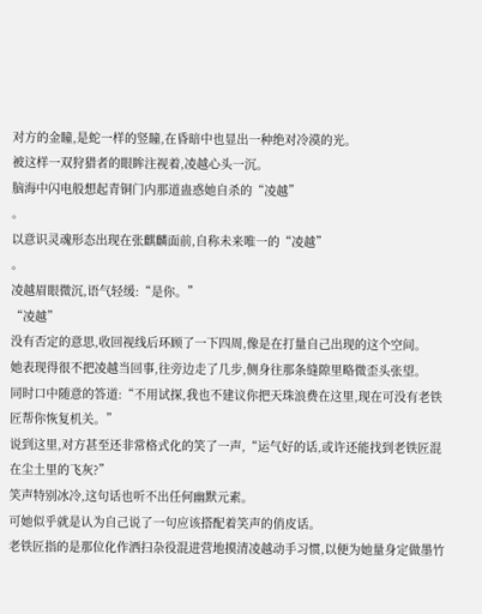对方的金瞳,是蛇一样的竖瞳,在昏暗中也显出一种绝对冷漠的光。
被这样一双狩猎者的眼眸注视着,凌越心头一沉。
脑海中闪电般想起青铜门内那道蛊惑她自杀的“凌越”
。
以意识灵魂形态出现在张麒麟面前,自称未来唯一的“凌越”
。
凌越眉眼微沉,语气轻缓:“是你。”
“凌越”
没有否定的意思,收回视线后环顾了一下四周,像是在打量自己出现的这个空间。
她表现得很不把凌越当回事,往旁边走了几步,侧身往那条缝隙里略微歪头张望。
同时口中随意的答道:“不用试探,我也不建议你把天珠浪费在这里,现在可没有老铁匠帮你恢复机关。”
说到这里,对方甚至还非常格式化的笑了一声,“运气好的话,或许还能找到老铁匠混在尘土里的飞灰?”
笑声特别冰冷,这句话也听不出任何幽默元素。
可她似乎就是认为自己说了一句应该搭配着笑声的俏皮话。
老铁匠指的是那位化作洒扫杂役混进营地摸清凌越动手习惯,以便为她量身定做墨竹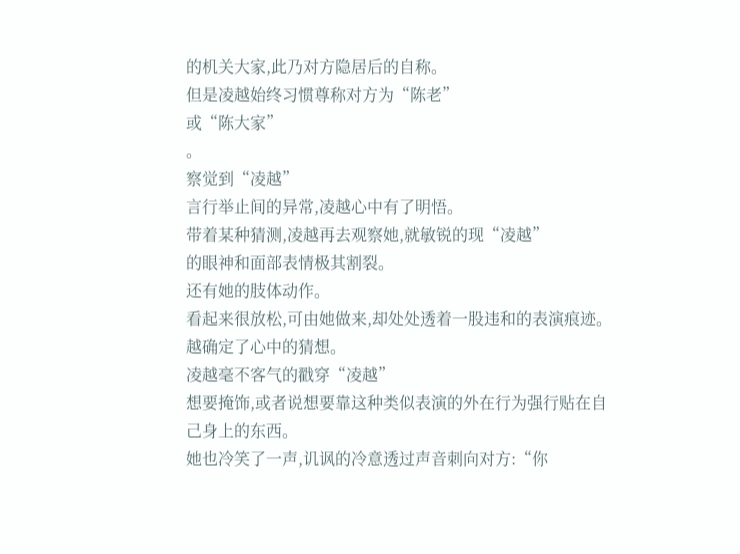的机关大家,此乃对方隐居后的自称。
但是凌越始终习惯尊称对方为“陈老”
或“陈大家”
。
察觉到“凌越”
言行举止间的异常,凌越心中有了明悟。
带着某种猜测,凌越再去观察她,就敏锐的现“凌越”
的眼神和面部表情极其割裂。
还有她的肢体动作。
看起来很放松,可由她做来,却处处透着一股违和的表演痕迹。
越确定了心中的猜想。
凌越毫不客气的戳穿“凌越”
想要掩饰,或者说想要靠这种类似表演的外在行为强行贴在自己身上的东西。
她也冷笑了一声,讥讽的冷意透过声音刺向对方:“你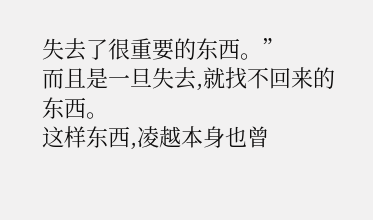失去了很重要的东西。”
而且是一旦失去,就找不回来的东西。
这样东西,凌越本身也曾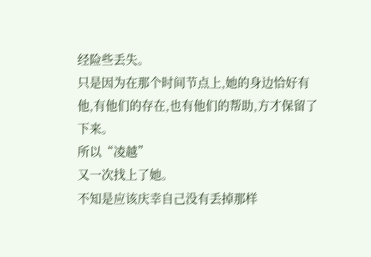经险些丢失。
只是因为在那个时间节点上,她的身边恰好有他,有他们的存在,也有他们的帮助,方才保留了下来。
所以“凌越”
又一次找上了她。
不知是应该庆幸自己没有丢掉那样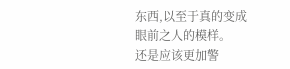东西,以至于真的变成眼前之人的模样。
还是应该更加警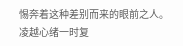惕奔着这种差别而来的眼前之人。
凌越心绪一时复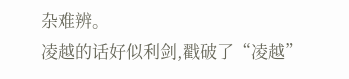杂难辨。
凌越的话好似利剑,戳破了“凌越”